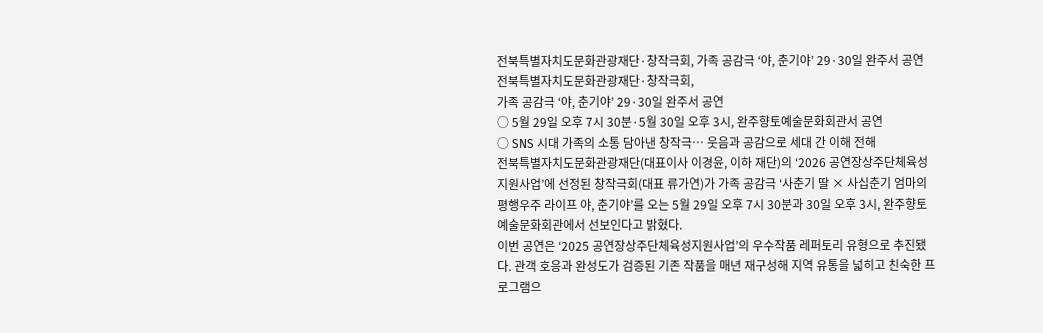전북특별자치도문화관광재단·창작극회, 가족 공감극 ‘야, 춘기야’ 29·30일 완주서 공연
전북특별자치도문화관광재단·창작극회,
가족 공감극 ‘야, 춘기야’ 29·30일 완주서 공연
○ 5월 29일 오후 7시 30분·5월 30일 오후 3시, 완주향토예술문화회관서 공연
○ SNS 시대 가족의 소통 담아낸 창작극… 웃음과 공감으로 세대 간 이해 전해
전북특별자치도문화관광재단(대표이사 이경윤, 이하 재단)의 ‘2026 공연장상주단체육성지원사업’에 선정된 창작극회(대표 류가연)가 가족 공감극 ‘사춘기 딸 × 사십춘기 엄마의 평행우주 라이프 야, 춘기야’를 오는 5월 29일 오후 7시 30분과 30일 오후 3시, 완주향토예술문화회관에서 선보인다고 밝혔다.
이번 공연은 ‘2025 공연장상주단체육성지원사업’의 우수작품 레퍼토리 유형으로 추진됐다. 관객 호응과 완성도가 검증된 기존 작품을 매년 재구성해 지역 유통을 넓히고 친숙한 프로그램으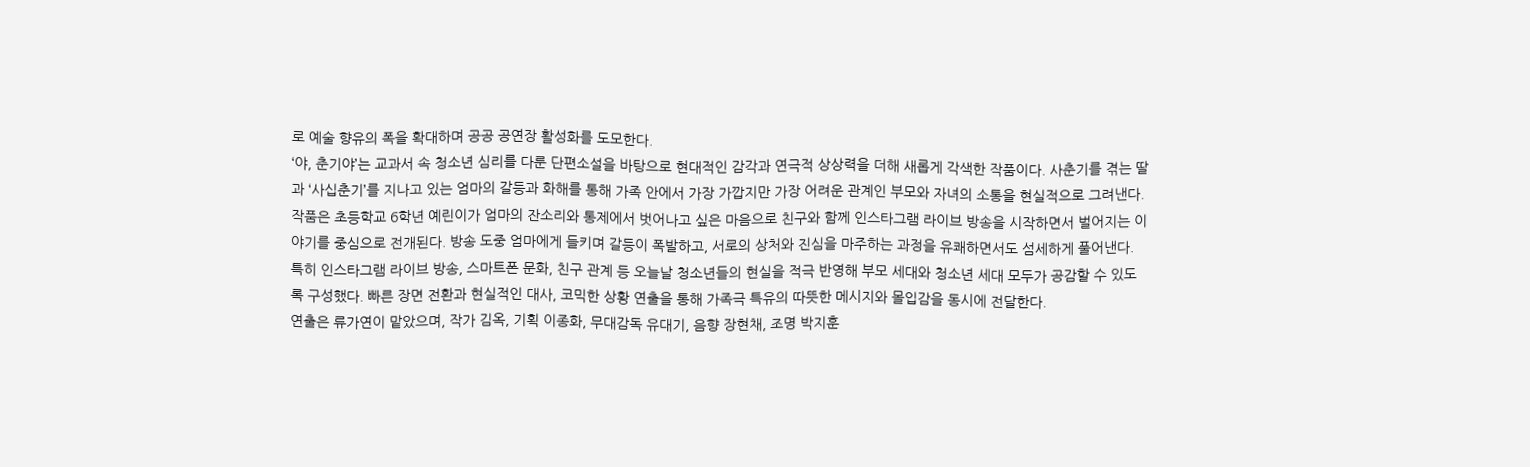로 예술 향유의 폭을 확대하며 공공 공연장 활성화를 도모한다.
‘야, 춘기야’는 교과서 속 청소년 심리를 다룬 단편소설을 바탕으로 현대적인 감각과 연극적 상상력을 더해 새롭게 각색한 작품이다. 사춘기를 겪는 딸과 ‘사십춘기’를 지나고 있는 엄마의 갈등과 화해를 통해 가족 안에서 가장 가깝지만 가장 어려운 관계인 부모와 자녀의 소통을 현실적으로 그려낸다.
작품은 초등학교 6학년 예린이가 엄마의 잔소리와 통제에서 벗어나고 싶은 마음으로 친구와 함께 인스타그램 라이브 방송을 시작하면서 벌어지는 이야기를 중심으로 전개된다. 방송 도중 엄마에게 들키며 갈등이 폭발하고, 서로의 상처와 진심을 마주하는 과정을 유쾌하면서도 섬세하게 풀어낸다.
특히 인스타그램 라이브 방송, 스마트폰 문화, 친구 관계 등 오늘날 청소년들의 현실을 적극 반영해 부모 세대와 청소년 세대 모두가 공감할 수 있도록 구성했다. 빠른 장면 전환과 현실적인 대사, 코믹한 상황 연출을 통해 가족극 특유의 따뜻한 메시지와 몰입감을 동시에 전달한다.
연출은 류가연이 맡았으며, 작가 김옥, 기획 이종화, 무대감독 유대기, 음향 장현채, 조명 박지훈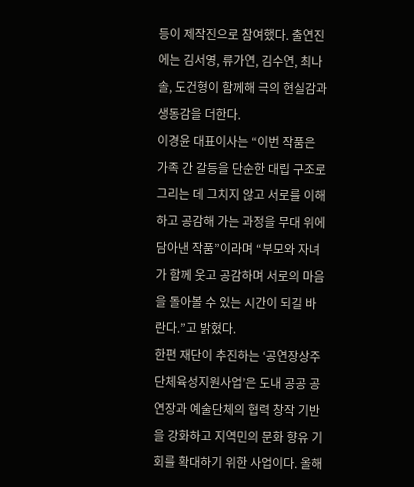등이 제작진으로 참여했다. 출연진에는 김서영, 류가연, 김수연, 최나솔, 도건형이 함께해 극의 현실감과 생동감을 더한다.
이경윤 대표이사는 “이번 작품은 가족 간 갈등을 단순한 대립 구조로 그리는 데 그치지 않고 서로를 이해하고 공감해 가는 과정을 무대 위에 담아낸 작품”이라며 “부모와 자녀가 함께 웃고 공감하며 서로의 마음을 돌아볼 수 있는 시간이 되길 바란다.”고 밝혔다.
한편 재단이 추진하는 ‘공연장상주단체육성지원사업’은 도내 공공 공연장과 예술단체의 협력 창작 기반을 강화하고 지역민의 문화 향유 기회를 확대하기 위한 사업이다. 올해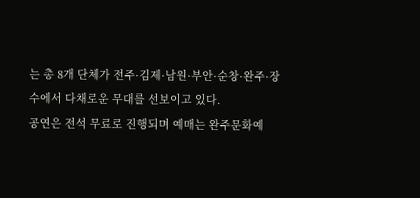는 총 8개 단체가 전주·김제·남원·부안·순창·완주·장수에서 다채로운 무대를 선보이고 있다.
공연은 전석 무료로 진행되며 예매는 완주문화예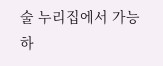술 누리집에서 가능하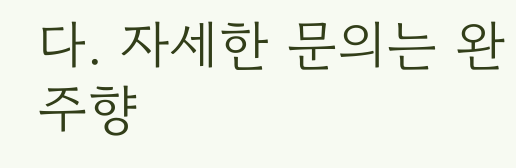다. 자세한 문의는 완주향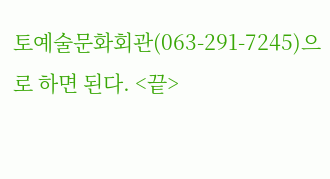토예술문화회관(063-291-7245)으로 하면 된다. <끝>